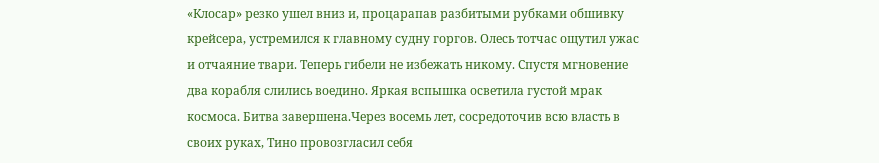«Клосар» резко ушел вниз и, процарапав разбитыми рубками обшивку крейсера, устремился к главному судну горгов. Олесь тотчас ощутил ужас и отчаяние твари. Теперь гибели не избежать никому. Спустя мгновение два корабля слились воедино. Яркая вспышка осветила густой мрак космоса. Битва завершена.Через восемь лет, сосредоточив всю власть в своих руках, Тино провозгласил себя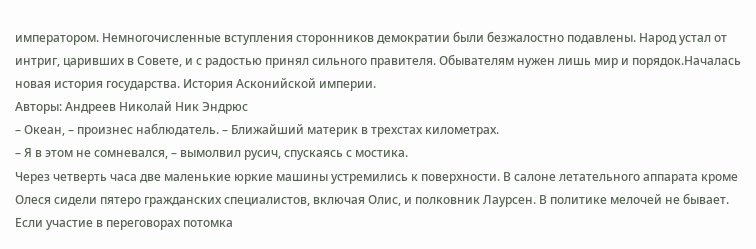императором. Немногочисленные вступления сторонников демократии были безжалостно подавлены. Народ устал от интриг, царивших в Совете, и с радостью принял сильного правителя. Обывателям нужен лишь мир и порядок.Началась новая история государства. История Асконийской империи.
Авторы: Андреев Николай Ник Эндрюс
– Океан, – произнес наблюдатель. – Ближайший материк в трехстах километрах.
– Я в этом не сомневался, – вымолвил русич, спускаясь с мостика.
Через четверть часа две маленькие юркие машины устремились к поверхности. В салоне летательного аппарата кроме Олеся сидели пятеро гражданских специалистов, включая Олис, и полковник Лаурсен. В политике мелочей не бывает. Если участие в переговорах потомка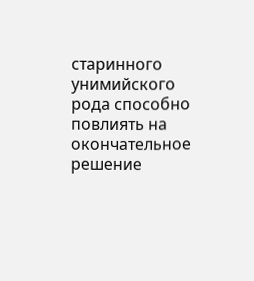старинного унимийского рода способно повлиять на окончательное решение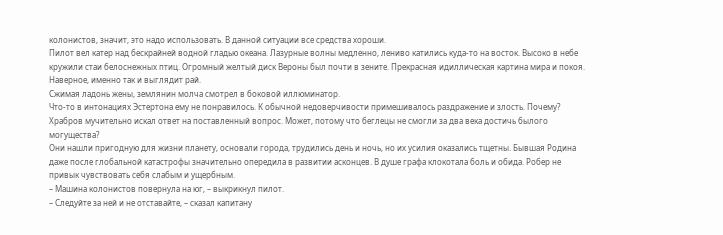колонистов, значит, это надо использовать. В данной ситуации все средства хороши.
Пилот вел катер над бескрайней водной гладью океана. Лазурные волны медленно, лениво катились куда-то на восток. Высоко в небе кружили стаи белоснежных птиц. Огромный желтый диск Вероны был почти в зените. Прекрасная идиллическая картина мира и покоя. Наверное, именно так и выглядит рай.
Сжимая ладонь жены, землянин молча смотрел в боковой иллюминатор.
Что-то в интонациях Эстертона ему не понравилось. К обычной недоверчивости примешивалось раздражение и злость. Почему? Храбров мучительно искал ответ на поставленный вопрос. Может, потому что беглецы не смогли за два века достичь былого могущества?
Они нашли пригодную для жизни планету, основали города, трудились день и ночь, но их усилия оказались тщетны. Бывшая Родина даже после глобальной катастрофы значительно опередила в развитии асконцев. В душе графа клокотала боль и обида. Робер не привык чувствовать себя слабым и ущербным.
– Машина колонистов повернула на юг, – выкрикнул пилот.
– Следуйте за ней и не отставайте, – сказал капитану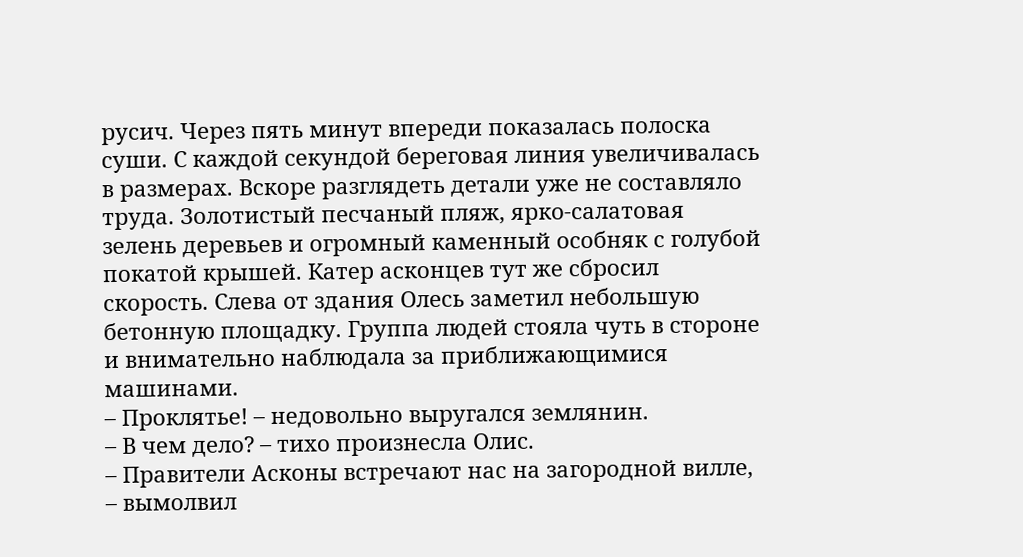русич. Через пять минут впереди показалась полоска суши. С каждой секундой береговая линия увеличивалась в размерах. Вскоре разглядеть детали уже не составляло труда. Золотистый песчаный пляж, ярко-салатовая зелень деревьев и огромный каменный особняк с голубой покатой крышей. Катер асконцев тут же сбросил скорость. Слева от здания Олесь заметил небольшую бетонную площадку. Группа людей стояла чуть в стороне и внимательно наблюдала за приближающимися машинами.
– Проклятье! – недовольно выругался землянин.
– В чем дело? – тихо произнесла Олис.
– Правители Асконы встречают нас на загородной вилле, – вымолвил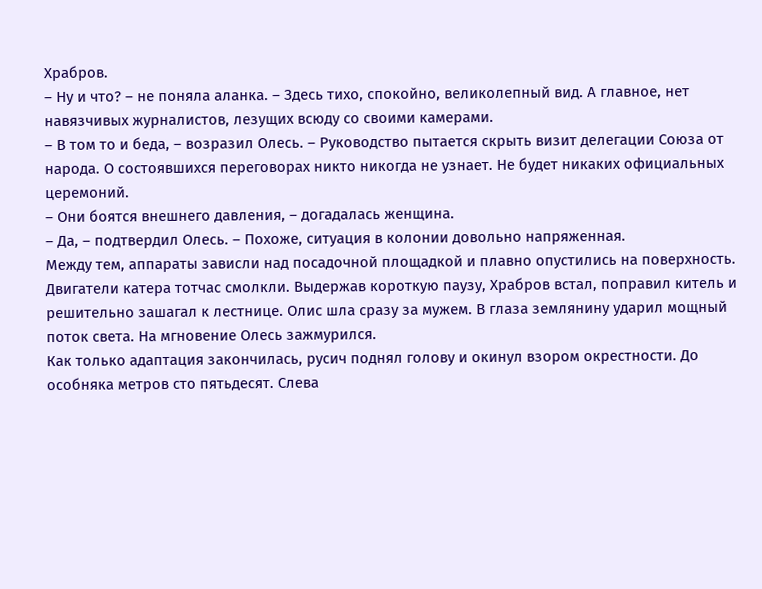Храбров.
– Ну и что? – не поняла аланка. – Здесь тихо, спокойно, великолепный вид. А главное, нет навязчивых журналистов, лезущих всюду со своими камерами.
– В том то и беда, – возразил Олесь. – Руководство пытается скрыть визит делегации Союза от народа. О состоявшихся переговорах никто никогда не узнает. Не будет никаких официальных церемоний.
– Они боятся внешнего давления, – догадалась женщина.
– Да, – подтвердил Олесь. – Похоже, ситуация в колонии довольно напряженная.
Между тем, аппараты зависли над посадочной площадкой и плавно опустились на поверхность. Двигатели катера тотчас смолкли. Выдержав короткую паузу, Храбров встал, поправил китель и решительно зашагал к лестнице. Олис шла сразу за мужем. В глаза землянину ударил мощный поток света. На мгновение Олесь зажмурился.
Как только адаптация закончилась, русич поднял голову и окинул взором окрестности. До особняка метров сто пятьдесят. Слева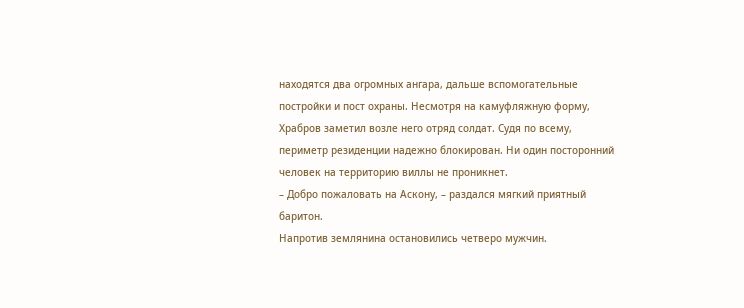находятся два огромных ангара, дальше вспомогательные постройки и пост охраны. Несмотря на камуфляжную форму, Храбров заметил возле него отряд солдат. Судя по всему, периметр резиденции надежно блокирован. Ни один посторонний человек на территорию виллы не проникнет.
– Добро пожаловать на Аскону, – раздался мягкий приятный баритон.
Напротив землянина остановились четверо мужчин.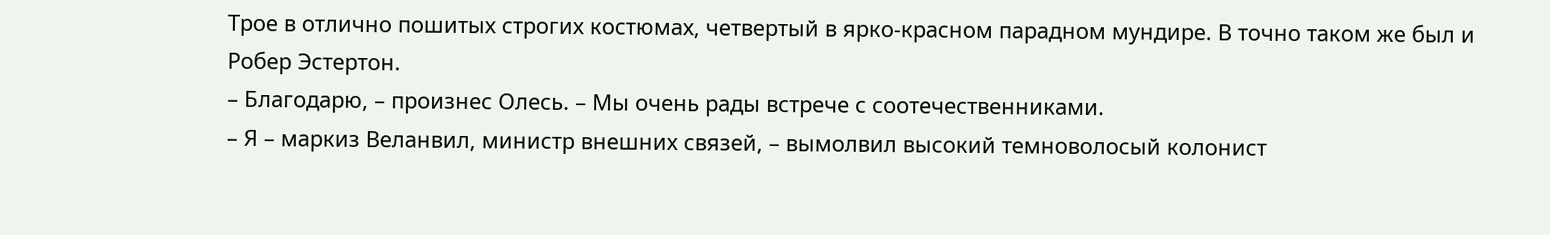Трое в отлично пошитых строгих костюмах, четвертый в ярко-красном парадном мундире. В точно таком же был и Робер Эстертон.
– Благодарю, – произнес Олесь. – Мы очень рады встрече с соотечественниками.
– Я – маркиз Веланвил, министр внешних связей, – вымолвил высокий темноволосый колонист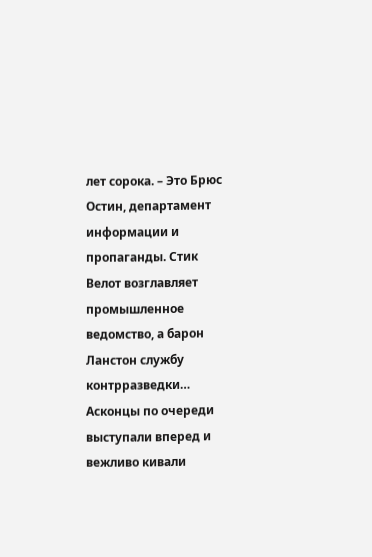лет сорока. – Это Брюс Остин, департамент информации и пропаганды. Стик Велот возглавляет промышленное ведомство, а барон Ланстон службу контрразведки…
Асконцы по очереди выступали вперед и вежливо кивали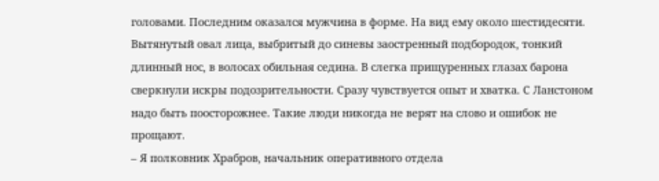головами. Последним оказался мужчина в форме. На вид ему около шестидесяти. Вытянутый овал лица, выбритый до синевы заостренный подбородок, тонкий длинный нос, в волосах обильная седина. В слегка прищуренных глазах барона сверкнули искры подозрительности. Сразу чувствуется опыт и хватка. С Ланстоном надо быть поосторожнее. Такие люди никогда не верят на слово и ошибок не прощают.
– Я полковник Храбров, начальник оперативного отдела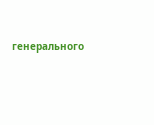генерального